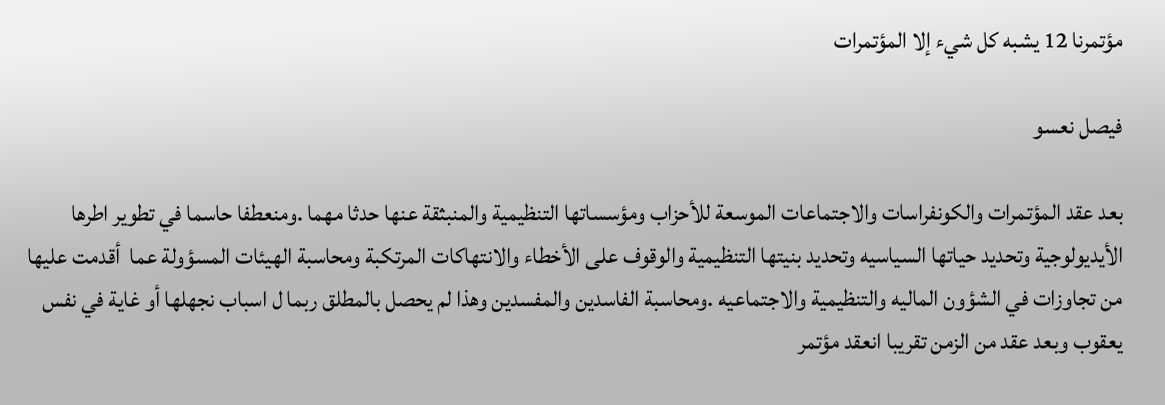مؤتمرنا 12 يشبه كل شيء إلا المؤتمرات

فيصل نعسو

بعد عقد المؤتمرات والكونفراسات والاجتماعات الموسعة للأحزاب ومؤسساتها التنظيمية والمنبثقة عنها حدثا مهما .ومنعطفا حاسما في تطوير اطرها الأيديولوجية وتحديد حياتها السياسيه وتحديد بنيتها التنظيمية والوقوف على الأخطاء والانتهاكات المرتكبة ومحاسبة الهيئات المسؤولة عما  أقدمت عليها من تجاوزات في الشؤون الماليه والتنظيمية والاجتماعيه .ومحاسبة الفاسدين والمفسدين وهذا لم يحصل بالمطلق ربما ل اسباب نجهلها أو غاية في نفس يعقوب وبعد عقد من الزمن تقريبا انعقد مؤتمر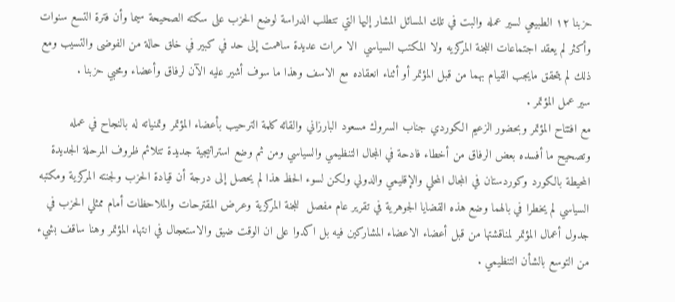حزبنا ١٢ الطبيعي لسير عمله والبت في تلك المسائل المشار إليها التي تتطلب الدراسة لوضع الحزب على سكته الصحيحة سيما وأن فترة التسع سنوات وأكثر لم يعقد اجتماعات اللجنة المركزيه ولا المكتب السياسي  الا مرات عديدة ساهمت إلى حد في كبير في خلق حالة من الفوضى والتسيب ومع ذلك لم يتحقق مايجب القيام بهما من قبل المؤتمر أو أثناء انعقاده مع الاسف وهذا ما سوف أشير عليه الآن لرفاق وأعضاء ومحبي حزبنا .
سير عمل المؤتمر .
مع افتتاح المؤتمر وبحضور الزعيم الكوردي جناب السروك مسعود البارزاني والقائه كلمة الترحيب بأعضاء المؤتمر وتمنياته له بالنجاح في عمله وتصحيح ما أفسده بعض الرفاق من أخطاء فادحة في المجال التنظيمي والسياسي ومن ثم وضع استراتيجية جديدة تتلائم ظروف المرحلة الجديدة المحيطة بالكورد وكوردستان في المجال المحلي والإقليمي والدولي ولكن لسوء الحظ هذا لم يحصل إلى درجة أن قيادة الحزب ولجنته المركزية ومكتبه السياسي لم يخطرا في بالهما وضع هذه القضايا الجوهرية في تقرير عام مفصل  للجنة المركزية وعرض المقترحات والملاحظات أمام ممثلي الحزب في جدول أعمال المؤتمر لمناقشتها من قبل أعضاء الاعضاء المشاركين فيه بل اكدوا على ان الوقت ضيق والاستعجال في انتهاء المؤتمر وهنا ساقف بشيء من التوسع بالشأن التنظيمي .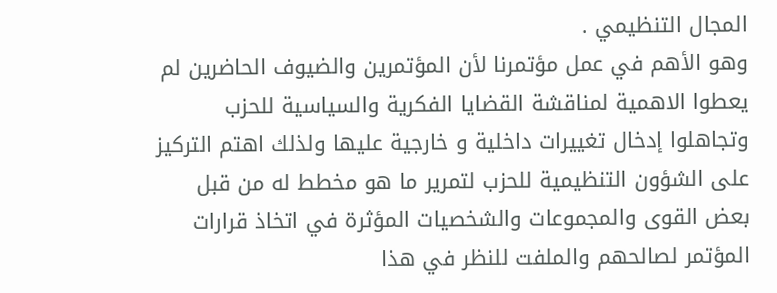المجال التنظيمي .
وهو الأهم في عمل مؤتمرنا لأن المؤتمرين والضيوف الحاضرين لم يعطوا الاهمية لمناقشة القضايا الفكرية والسياسية للحزب وتجاهلوا إدخال تغييرات داخلية و خارجية عليها ولذلك اهتم التركيز على الشؤون التنظيمية للحزب لتمرير ما هو مخطط له من قبل بعض القوى والمجموعات والشخصيات المؤثرة في اتخاذ قرارات المؤتمر لصالحهم والملفت للنظر في هذا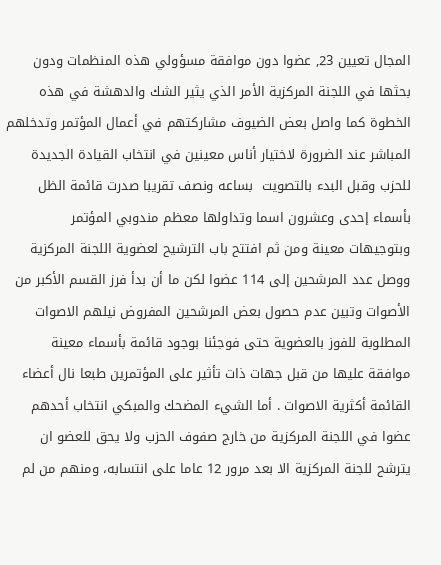المجال تعيين 23, عضوا دون موافقة مسؤولي هذه المنظمات ودون بحثها في اللجنة المركزية الأمر الذي يثير الشك والدهشة في هذه الخطوة كما واصل بعض الضيوف مشاركتهم في أعمال المؤتمر وتدخلهم المباشر عند الضرورة لاختيار أناس معينين في انتخاب القيادة الجديدة للحزب وقبل البدء بالتصويت  بساعه ونصف تقريبا صدرت قائمة الظل بأسماء إحدى وعشرون اسما وتداولها معظم مندوبي المؤتمر وبتوجيهات معينة ومن ثم افتتح باب الترشيح لعضوية اللجنة المركزية ووصل عدد المرشحين إلى 114 عضوا لكن ما أن بدأ فرز القسم الأكبر من الأصوات وتبين عدم حصول بعض المرشحين المفروض نيلهم الاصوات المطلوبة للفوز بالعضوية حتى فوجئنا بوجود قائمة بأسماء معينة موافقة عليها من قبل جهات ذات تأثير على المؤتمرين طبعا نال أعضاء القائمة أكثرية الاصوات . أما الشيء المضحك والمبكي انتخاب أحدهم عضوا في اللجنة المركزية من خارج صفوف الحزب ولا يحق للعضو ان يترشح للجنة المركزية الا بعد مرور 12 عاما على انتسابه، ومنهم من لم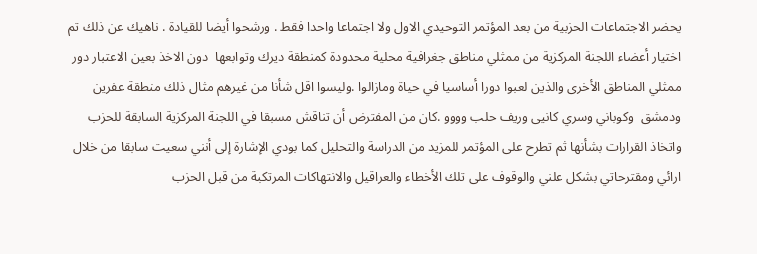يحضر الاجتماعات الحزبية من بعد المؤتمر التوحيدي الاول ولا اجتماعا واحدا فقط . ورشحوا أيضا للقيادة . ناهيك عن ذلك تم اختيار أعضاء اللجنة المركزية من ممثلي مناطق جغرافية محلية محدودة كمنطقة ديرك وتوابعها  دون الاخذ بعين الاعتبار دور ممثلي المناطق الأخرى والذين لعبوا دورا أساسيا في حياة ومازالوا .وليسوا اقل شأنا من غيرهم مثال ذلك منطقة عفرين ودمشق  وكوباني وسري كانيى وريف حلب وووو .كان من المفترض أن تناقش مسبقا في اللجنة المركزية السابقة للحزب واتخاذ القرارات بشأنها ثم تطرح على المؤتمر للمزيد من الدراسة والتحليل كما بودي الإشارة إلى أنني سعيت سابقا من خلال ارائي ومقترحاتي بشكل علني والوقوف على تلك الأخطاء والعراقيل والانتهاكات المرتكبة من قبل الحزب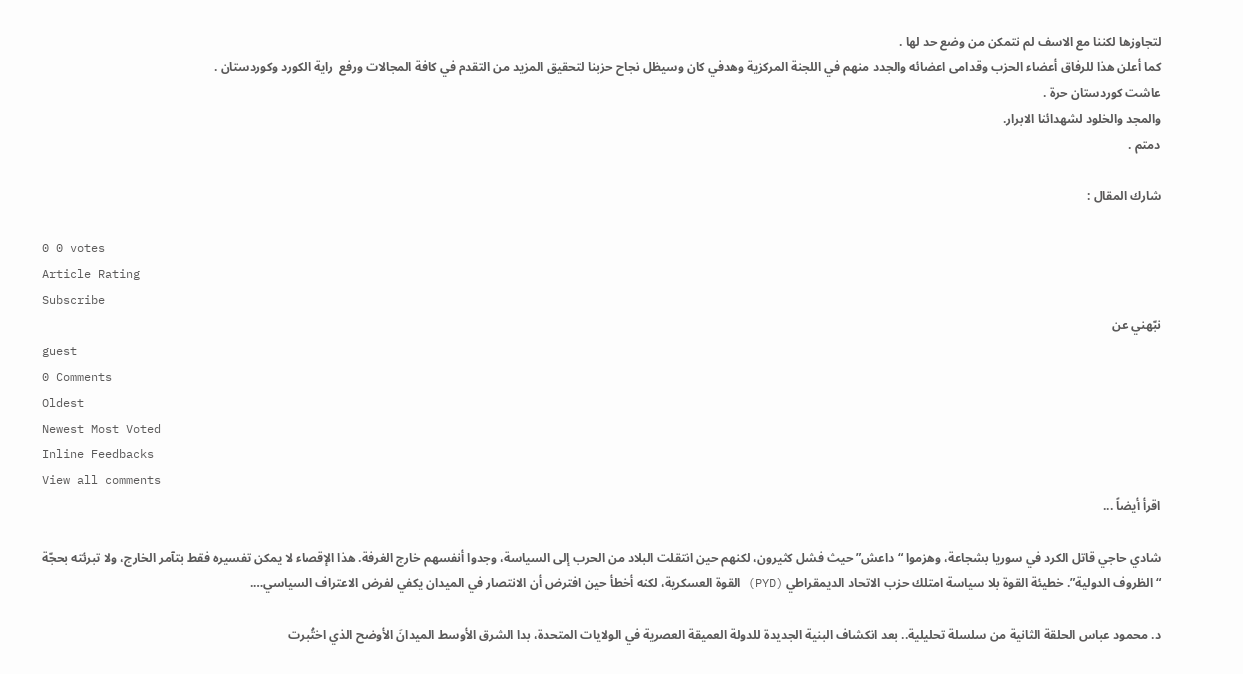لتجاوزها لكننا مع الاسف لم نتمكن من وضع حد لها .
كما أعلن هذا للرفاق أعضاء الحزب وقدامى اعضائه والجدد منهم في اللجنة المركزية وهدفي كان وسيظل نجاح حزبنا لتحقيق المزيد من التقدم في كافة المجالات ورفع  راية الكورد وكوردستان .
عاشت كوردستان حرة .
والمجد والخلود لشهدائنا الابرار.
دمتم .

شارك المقال :

0 0 votes
Article Rating
Subscribe
نبّهني عن
guest
0 Comments
Oldest
Newest Most Voted
Inline Feedbacks
View all comments
اقرأ أيضاً ...

شادي حاجي قاتل الكرد في سوريا بشجاعة، وهزموا “داعش” حيث فشل كثيرون، لكنهم حين انتقلت البلاد من الحرب إلى السياسة، وجدوا أنفسهم خارج الغرفة. هذا الإقصاء لا يمكن تفسيره فقط بتآمر الخارج، ولا تبرئته بحجّة “الظروف الدولية”. خطيئة القوة بلا سياسة امتلك حزب الاتحاد الديمقراطي (PYD) القوة العسكرية، لكنه أخطأ حين افترض أن الانتصار في الميدان يكفي لفرض الاعتراف السياسي….

د. محمود عباس الحلقة الثانية من سلسلة تحليلية.. بعد انكشاف البنية الجديدة للدولة العميقة العصرية في الولايات المتحدة، بدا الشرق الأوسط الميدانَ الأوضح الذي اختُبرت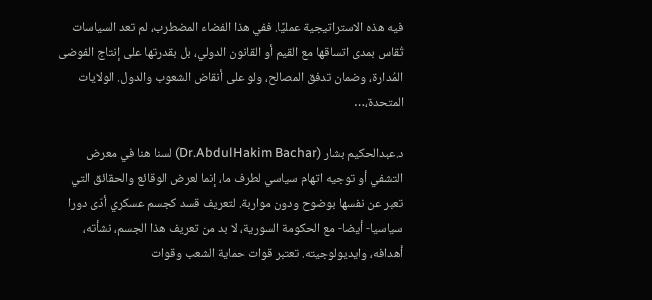فيه هذه الاستراتيجية عمليًا. ففي هذا الفضاء المضطرب، لم تعد السياسات تُقاس بمدى اتساقها مع القيم أو القانون الدولي، بل بقدرتها على إنتاج الفوضى المُدارة، وضمان تدفق المصالح، ولو على أنقاض الشعوب والدول. الولايات المتحدة،…

د.عبدالحكيم بشار (Dr.AbdulHakim Bachar) لسنا هنا في معرض التشفي أو توجيه اتهام سياسي لطرف ما، إنما لعرض الوقائع والحقائق التي تعبر عن نفسها بوضوح ودون مواربة. لتعريف قسد كجسم عسكري أدّى دورا سياسيا- أيضا- مع الحكومة السورية، لا بد من تعريف هذا الجسم، نشأته، أهدافه، وايديولوجيته. تعتبر قوات حماية الشعب وقوات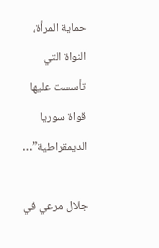حماية المرأة، النواة التي تأسست عليها قواة سوريا الديمقراطية”…

جلال مرعي في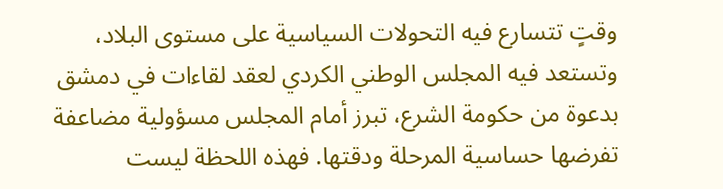وقتٍ تتسارع فيه التحولات السياسية على مستوى البلاد، وتستعد فيه المجلس الوطني الكردي لعقد لقاءات في دمشق بدعوة من حكومة الشرع، تبرز أمام المجلس مسؤولية مضاعفة تفرضها حساسية المرحلة ودقتها. فهذه اللحظة ليست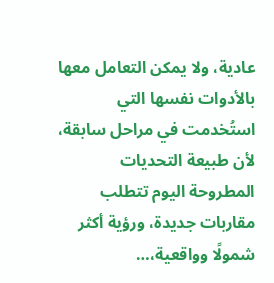عادية، ولا يمكن التعامل معها بالأدوات نفسها التي استُخدمت في مراحل سابقة، لأن طبيعة التحديات المطروحة اليوم تتطلب مقاربات جديدة، ورؤية أكثر شمولًا وواقعية،…